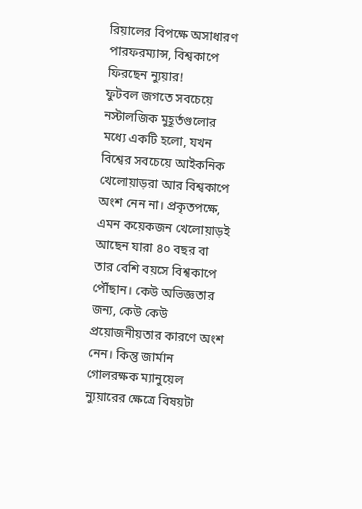রিয়ালের বিপক্ষে অসাধারণ পারফরম্যান্স, বিশ্বকাপে ফিরছেন ন্যুয়ার!
ফুটবল জগতে সবচেয়ে নস্টালজিক মুহূর্তগুলোর মধ্যে একটি হলো, যখন বিশ্বের সবচেয়ে আইকনিক খেলোয়াড়রা আর বিশ্বকাপে অংশ নেন না। প্রকৃতপক্ষে, এমন কয়েকজন খেলোয়াড়ই আছেন যারা ৪০ বছর বা তার বেশি বয়সে বিশ্বকাপে পৌঁছান। কেউ অভিজ্ঞতার জন্য, কেউ কেউ প্রয়োজনীয়তার কারণে অংশ নেন। কিন্তু জার্মান গোলরক্ষক ম্যানুয়েল ন্যুয়ারের ক্ষেত্রে বিষয়টা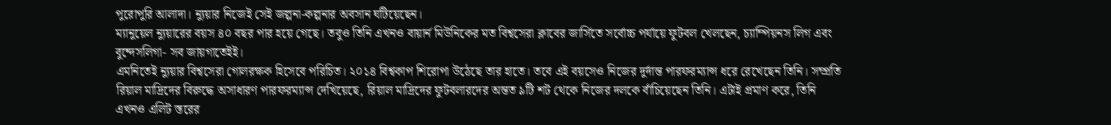পুরোপুরি আলাদা। ন্যুয়ার নিজেই সেই জল্পনা-কল্পনার অবসান ঘটিয়েছেন।
ম্যানুয়েল ন্যুয়ারের বয়স ৪০ বছর পার হয়ে গেছে। তবুও তিনি এখনও বায়ার্ন মিউনিকের মত বিশ্বসেরা ক্লাবের জার্সিতে সর্বোচ্চ পর্যায়ে ফুটবল খেলছেন, চ্যাম্পিয়নস লিগ এবং বুন্দেসলিগা- সব জায়গাতেইই।
এমনিতেই ন্যুয়ার বিশ্বসেরা গোলরক্ষক হিসেবে পরিচিত। ২০১৪ বিশ্বকাপ শিরোপা উঠেছে তার হাতে। তবে এই বয়সেও নিজের দুর্দান্ত পারফরম্যান্স ধরে রেখেছেন তিনি। সম্প্রতি রিয়াল মাদ্রিদের বিরুদ্ধে অসাধারণ পারফরম্যান্স দেখিয়েছে, রিয়াল মাদ্রিদের ফুটবলারদের অন্তত ৯টি শট থেকে নিজের দলকে বাঁচিয়েছেন তিনি। এটাই প্রমাণ করে, তিনি এখনও এলিট স্তরের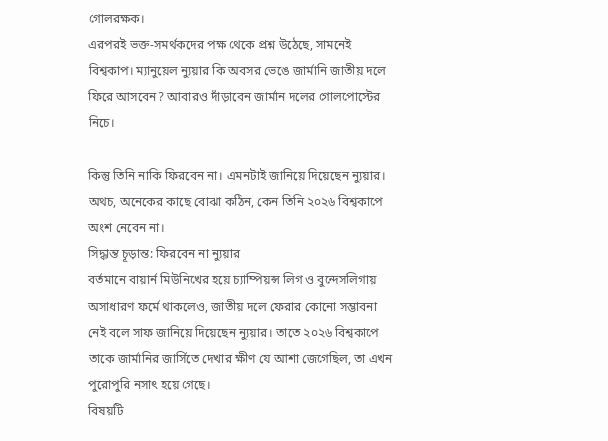গোলরক্ষক।
এরপরই ভক্ত-সমর্থকদের পক্ষ থেকে প্রশ্ন উঠেছে, সামনেই বিশ্বকাপ। ম্যানুয়েল ন্যুয়ার কি অবসর ভেঙে জার্মানি জাতীয় দলে ফিরে আসবেন? আবারও দাঁড়াবেন জার্মান দলের গোলপোস্টের নিচে।

কিন্তু তিনি নাকি ফিরবেন না। এমনটাই জানিয়ে দিয়েছেন ন্যুয়ার। অথচ, অনেকের কাছে বোঝা কঠিন, কেন তিনি ২০২৬ বিশ্বকাপে অংশ নেবেন না।
সিদ্ধান্ত চূড়ান্ত: ফিরবেন না ন্যুয়ার
বর্তমানে বায়ার্ন মিউনিখের হয়ে চ্যাম্পিয়ন্স লিগ ও বুন্দেসলিগায় অসাধারণ ফর্মে থাকলেও, জাতীয় দলে ফেরার কোনো সম্ভাবনা নেই বলে সাফ জানিয়ে দিয়েছেন ন্যুয়ার। তাতে ২০২৬ বিশ্বকাপে তাকে জার্মানির জার্সিতে দেখার ক্ষীণ যে আশা জেগেছিল, তা এখন পুরোপুরি নসাৎ হয়ে গেছে।
বিষয়টি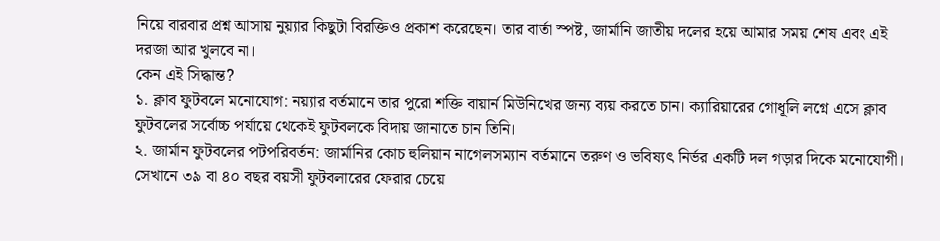নিয়ে বারবার প্রশ্ন আসায় নুয়্যার কিছুটা বিরক্তিও প্রকাশ করেছেন। তার বার্তা স্পষ্ট, জার্মানি জাতীয় দলের হয়ে আমার সময় শেষ এবং এই দরজা আর খুলবে না।
কেন এই সিদ্ধান্ত?
১. ক্লাব ফুটবলে মনোযোগ: নয়্যার বর্তমানে তার পুরো শক্তি বায়ার্ন মিউনিখের জন্য ব্যয় করতে চান। ক্যারিয়ারের গোধূলি লগ্নে এসে ক্লাব ফুটবলের সর্বোচ্চ পর্যায়ে থেকেই ফুটবলকে বিদায় জানাতে চান তিনি।
২. জার্মান ফুটবলের পটপরিবর্তন: জার্মানির কোচ হুলিয়ান নাগেলসম্যান বর্তমানে তরুণ ও ভবিষ্যৎ নির্ভর একটি দল গড়ার দিকে মনোযোগী। সেখানে ৩৯ বা ৪০ বছর বয়সী ফুটবলারের ফেরার চেয়ে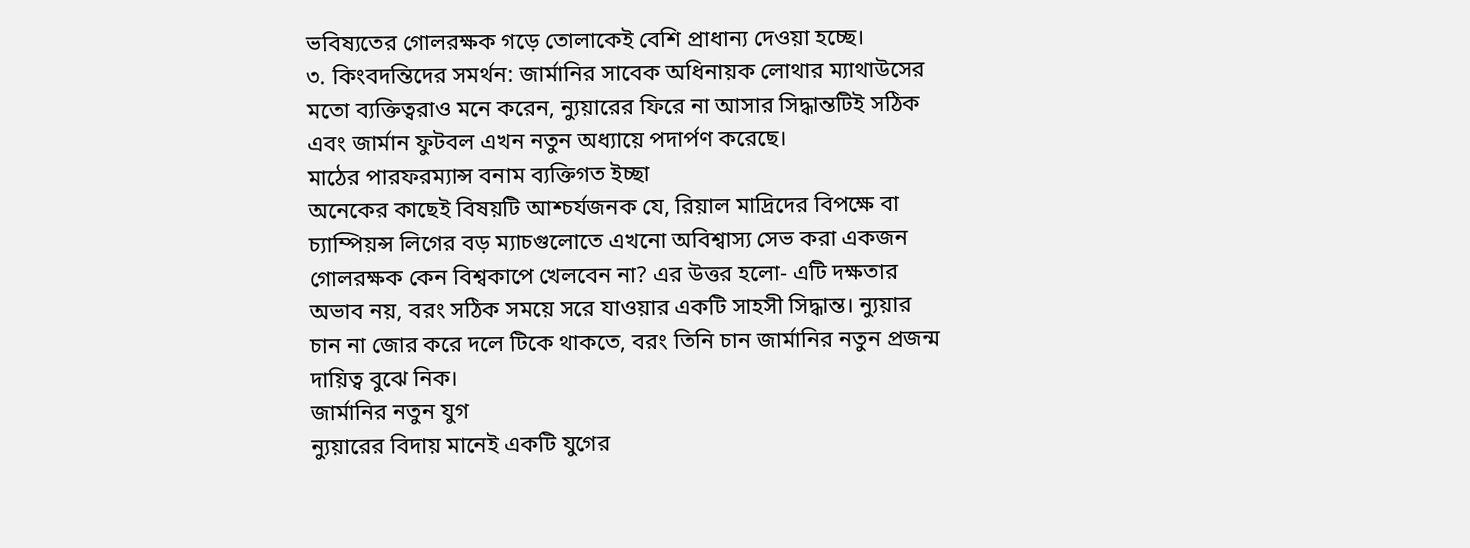ভবিষ্যতের গোলরক্ষক গড়ে তোলাকেই বেশি প্রাধান্য দেওয়া হচ্ছে।
৩. কিংবদন্তিদের সমর্থন: জার্মানির সাবেক অধিনায়ক লোথার ম্যাথাউসের মতো ব্যক্তিত্বরাও মনে করেন, ন্যুয়ারের ফিরে না আসার সিদ্ধান্তটিই সঠিক এবং জার্মান ফুটবল এখন নতুন অধ্যায়ে পদার্পণ করেছে।
মাঠের পারফরম্যান্স বনাম ব্যক্তিগত ইচ্ছা
অনেকের কাছেই বিষয়টি আশ্চর্যজনক যে, রিয়াল মাদ্রিদের বিপক্ষে বা চ্যাম্পিয়ন্স লিগের বড় ম্যাচগুলোতে এখনো অবিশ্বাস্য সেভ করা একজন গোলরক্ষক কেন বিশ্বকাপে খেলবেন না? এর উত্তর হলো- এটি দক্ষতার অভাব নয়, বরং সঠিক সময়ে সরে যাওয়ার একটি সাহসী সিদ্ধান্ত। ন্যুয়ার চান না জোর করে দলে টিকে থাকতে, বরং তিনি চান জার্মানির নতুন প্রজন্ম দায়িত্ব বুঝে নিক।
জার্মানির নতুন যুগ
ন্যুয়ারের বিদায় মানেই একটি যুগের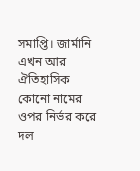সমাপ্তি। জার্মানি এখন আর ঐতিহাসিক কোনো নামের ওপর নির্ভর করে দল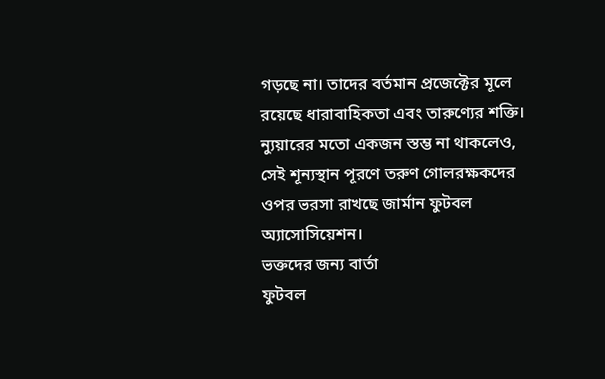গড়ছে না। তাদের বর্তমান প্রজেক্টের মূলে রয়েছে ধারাবাহিকতা এবং তারুণ্যের শক্তি। ন্যুয়ারের মতো একজন স্তম্ভ না থাকলেও, সেই শূন্যস্থান পূরণে তরুণ গোলরক্ষকদের ওপর ভরসা রাখছে জার্মান ফুটবল অ্যাসোসিয়েশন।
ভক্তদের জন্য বার্তা
ফুটবল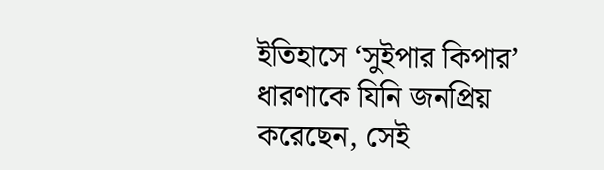ইতিহাসে ‘সুইপার কিপার’ ধারণাকে যিনি জনপ্রিয় করেছেন, সেই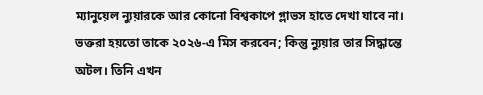ম্যানুয়েল ন্যুয়ারকে আর কোনো বিশ্বকাপে গ্লাভস হাতে দেখা যাবে না। ভক্তরা হয়তো তাকে ২০২৬-এ মিস করবেন; কিন্তু ন্যুয়ার তার সিদ্ধান্তে অটল। তিনি এখন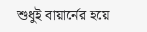শুধুই বায়ার্নের হয়ে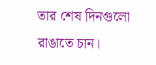তার শেষ দিনগুলো রাঙাতে চান।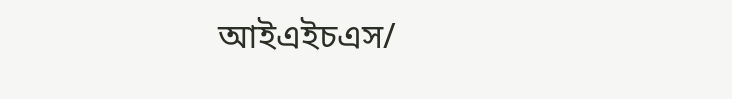আইএইচএস/